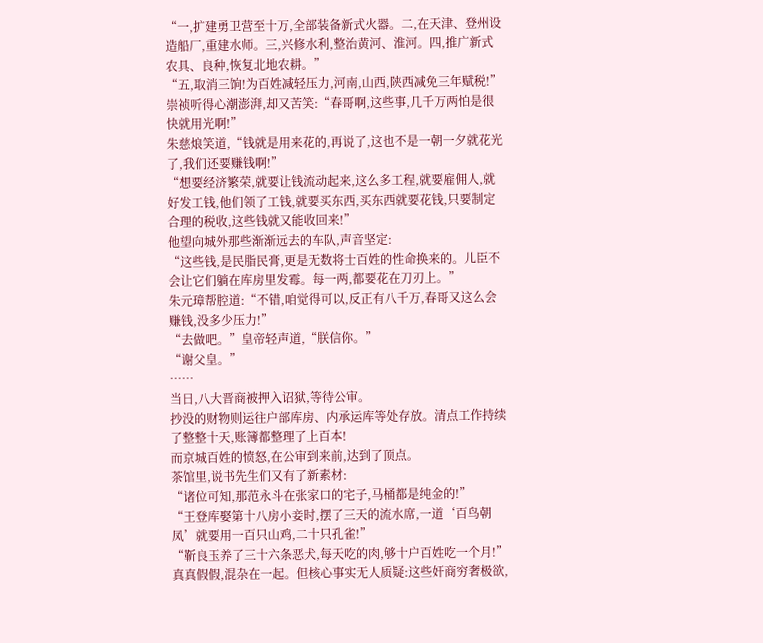“一,扩建勇卫营至十万,全部装备新式火器。二,在天津、登州设造船厂,重建水师。三,兴修水利,整治黄河、淮河。四,推广新式农具、良种,恢复北地农耕。”
“五,取消三饷!为百姓减轻压力,河南,山西,陕西减免三年赋税!”
崇祯听得心潮澎湃,却又苦笑:“春哥啊,这些事,几千万两怕是很快就用光啊!”
朱慈烺笑道,“钱就是用来花的,再说了,这也不是一朝一夕就花光了,我们还要赚钱啊!”
“想要经济繁荣,就要让钱流动起来,这么多工程,就要雇佣人,就好发工钱,他们领了工钱,就要买东西,买东西就要花钱,只要制定合理的税收,这些钱就又能收回来!”
他望向城外那些渐渐远去的车队,声音坚定:
“这些钱,是民脂民膏,更是无数将士百姓的性命换来的。儿臣不会让它们躺在库房里发霉。每一两,都要花在刀刃上。”
朱元璋帮腔道:“不错,咱觉得可以,反正有八千万,春哥又这么会赚钱,没多少压力!”
“去做吧。”皇帝轻声道,“朕信你。”
“谢父皇。”
……
当日,八大晋商被押入诏狱,等待公审。
抄没的财物则运往户部库房、内承运库等处存放。清点工作持续了整整十天,账簿都整理了上百本!
而京城百姓的愤怒,在公审到来前,达到了顶点。
茶馆里,说书先生们又有了新素材:
“诸位可知,那范永斗在张家口的宅子,马桶都是纯金的!”
“王登库娶第十八房小妾时,摆了三天的流水席,一道‘百鸟朝凤’就要用一百只山鸡,二十只孔雀!”
“靳良玉养了三十六条恶犬,每天吃的肉,够十户百姓吃一个月!”
真真假假,混杂在一起。但核心事实无人质疑:这些奸商穷奢极欲,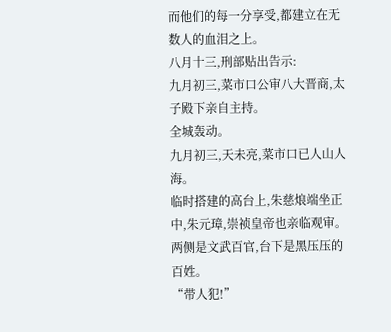而他们的每一分享受,都建立在无数人的血泪之上。
八月十三,刑部贴出告示:
九月初三,菜市口公审八大晋商,太子殿下亲自主持。
全城轰动。
九月初三,天未亮,菜市口已人山人海。
临时搭建的高台上,朱慈烺端坐正中,朱元璋,崇祯皇帝也亲临观审。两侧是文武百官,台下是黑压压的百姓。
“带人犯!”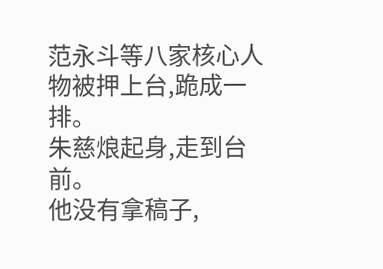范永斗等八家核心人物被押上台,跪成一排。
朱慈烺起身,走到台前。
他没有拿稿子,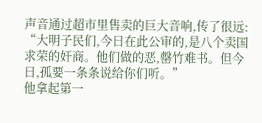声音通过超市里售卖的巨大音响,传了很远:
“大明子民们,今日在此公审的,是八个卖国求荣的奸商。他们做的恶,罄竹难书。但今日,孤要一条条说给你们听。”
他拿起第一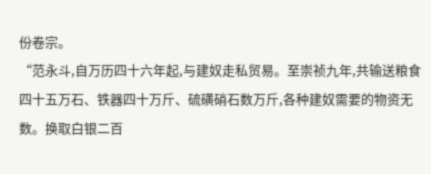份卷宗。
“范永斗,自万历四十六年起,与建奴走私贸易。至崇祯九年,共输送粮食四十五万石、铁器四十万斤、硫磺硝石数万斤,各种建奴需要的物资无数。换取白银二百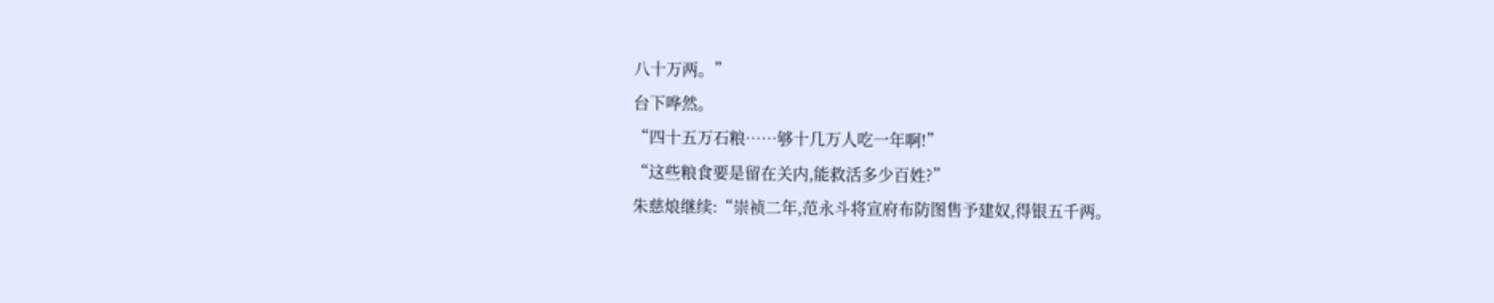八十万两。”
台下哗然。
“四十五万石粮……够十几万人吃一年啊!”
“这些粮食要是留在关内,能救活多少百姓?”
朱慈烺继续:“崇祯二年,范永斗将宣府布防图售予建奴,得银五千两。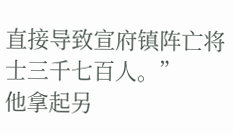直接导致宣府镇阵亡将士三千七百人。”
他拿起另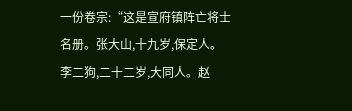一份卷宗:“这是宣府镇阵亡将士名册。张大山,十九岁,保定人。李二狗,二十二岁,大同人。赵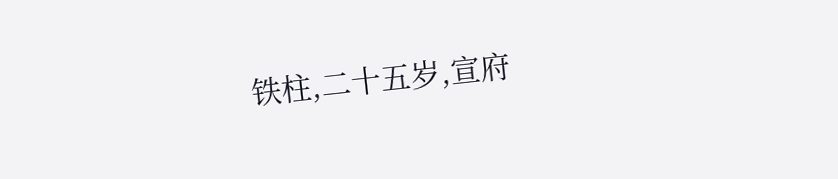铁柱,二十五岁,宣府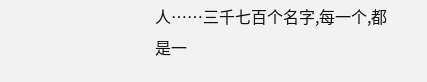人……三千七百个名字,每一个,都是一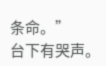条命。”
台下有哭声。